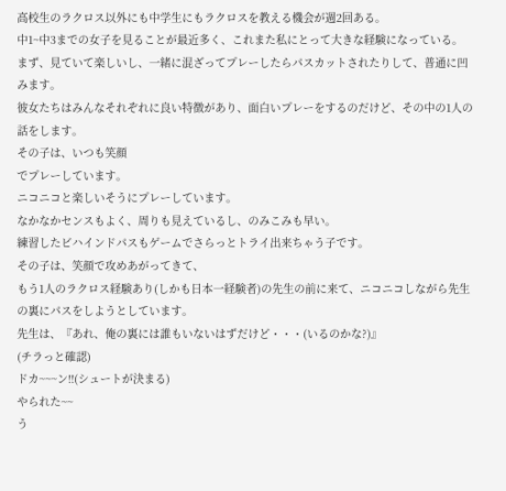高校生のラクロス以外にも中学生にもラクロスを教える機会が週2回ある。
中1~中3までの女子を見ることが最近多く、これまた私にとって大きな経験になっている。
まず、見ていて楽しいし、一緒に混ざってプレーしたらパスカットされたりして、普通に凹みます。
彼女たちはみんなそれぞれに良い特徴があり、面白いプレーをするのだけど、その中の1人の話をします。
その子は、いつも笑顔
でプレーしています。
ニコニコと楽しいそうにプレーしています。
なかなかセンスもよく、周りも見えているし、のみこみも早い。
練習したビハインドパスもゲームでさらっとトライ出来ちゃう子です。
その子は、笑顔で攻めあがってきて、
もう1人のラクロス経験あり(しかも日本一経験者)の先生の前に来て、ニコニコしながら先生の裏にパスをしようとしています。
先生は、『あれ、俺の裏には誰もいないはずだけど・・・(いるのかな?)』
(チラっと確認)
ドカ~~~ン!!(シュートが決まる)
やられた~~
う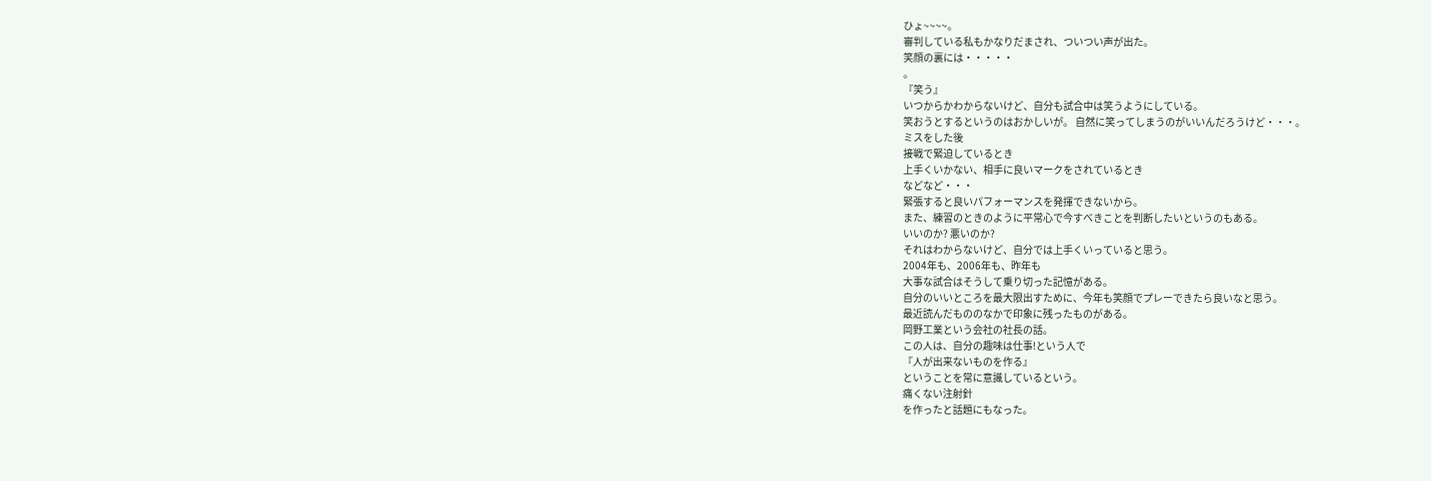ひょ~~~~。
審判している私もかなりだまされ、ついつい声が出た。
笑顔の裏には・・・・・
。
『笑う』
いつからかわからないけど、自分も試合中は笑うようにしている。
笑おうとするというのはおかしいが。 自然に笑ってしまうのがいいんだろうけど・・・。
ミスをした後
接戦で緊迫しているとき
上手くいかない、相手に良いマークをされているとき
などなど・・・
緊張すると良いパフォーマンスを発揮できないから。
また、練習のときのように平常心で今すべきことを判断したいというのもある。
いいのか? 悪いのか?
それはわからないけど、自分では上手くいっていると思う。
2004年も、2006年も、昨年も
大事な試合はそうして乗り切った記憶がある。
自分のいいところを最大限出すために、今年も笑顔でプレーできたら良いなと思う。
最近読んだもののなかで印象に残ったものがある。
岡野工業という会社の社長の話。
この人は、自分の趣味は仕事!という人で
『人が出来ないものを作る』
ということを常に意識しているという。
痛くない注射針
を作ったと話題にもなった。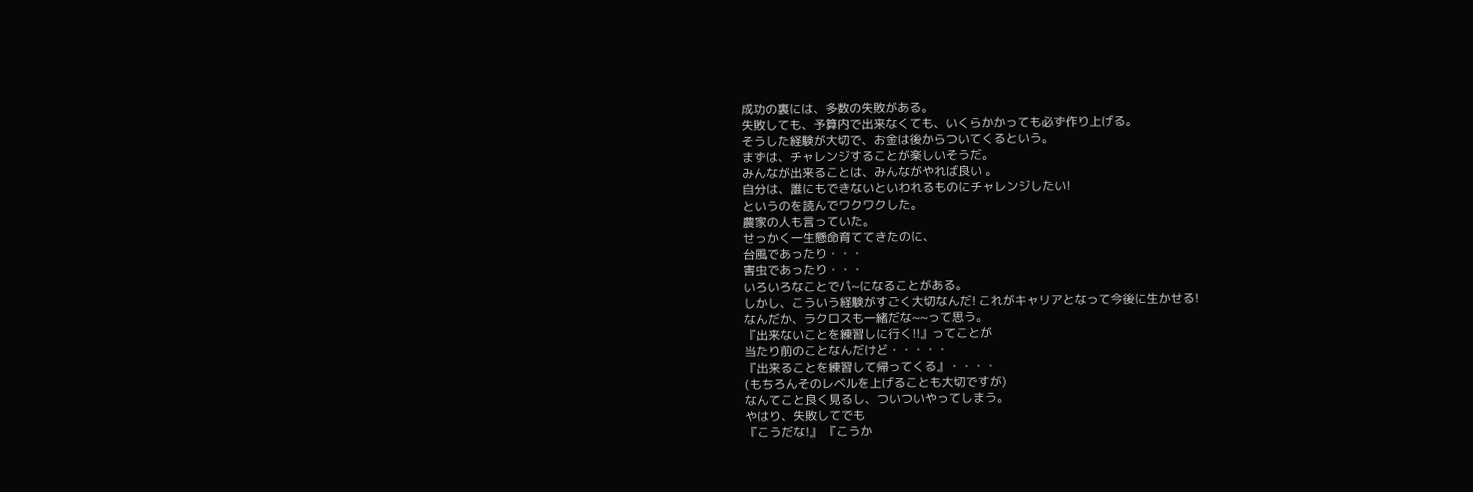成功の裏には、多数の失敗がある。
失敗しても、予算内で出来なくても、いくらかかっても必ず作り上げる。
そうした経験が大切で、お金は後からついてくるという。
まずは、チャレンジすることが楽しいそうだ。
みんなが出来ることは、みんながやれば良い 。
自分は、誰にもできないといわれるものにチャレンジしたい!
というのを読んでワクワクした。
農家の人も言っていた。
せっかく一生懸命育ててきたのに、
台風であったり・・・
害虫であったり・・・
いろいろなことでパ~になることがある。
しかし、こういう経験がすごく大切なんだ! これがキャリアとなって今後に生かせる!
なんだか、ラクロスも一緒だな~~って思う。
『出来ないことを練習しに行く!!』ってことが
当たり前のことなんだけど・・・・・
『出来ることを練習して帰ってくる』・・・・
(もちろんそのレベルを上げることも大切ですが)
なんてこと良く見るし、ついついやってしまう。
やはり、失敗してでも
『こうだな!』 『こうか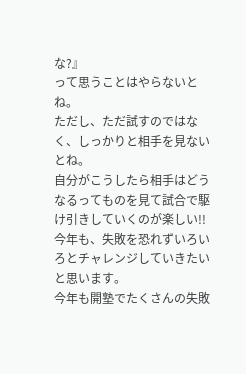な?』
って思うことはやらないとね。
ただし、ただ試すのではなく、しっかりと相手を見ないとね。
自分がこうしたら相手はどうなるってものを見て試合で駆け引きしていくのが楽しい!!
今年も、失敗を恐れずいろいろとチャレンジしていきたいと思います。
今年も開塾でたくさんの失敗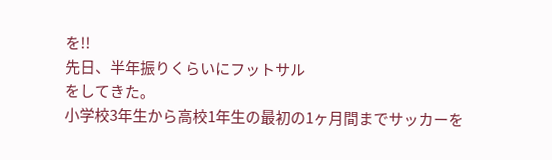を!!
先日、半年振りくらいにフットサル
をしてきた。
小学校3年生から高校1年生の最初の1ヶ月間までサッカーを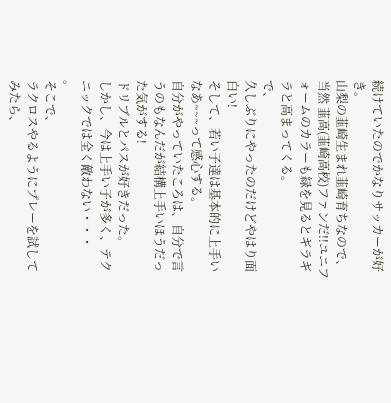続けていたのでかなりサッカーが好き。
山梨の韮崎生まれ韮崎育ちなので、当然 韮高(韮崎高校)ファンだ!!ユニフォームのカラーも緑を見るとギラギラと高まってくる。
で、
久しぶりにやったのだけどやはり面白い!
そして、若い子達は基本的に上手いなあ~~~って感心する。
自分がやっていたころは、自分で言うのもなんだが結構上手いほうだった気がする!
ドリブルとパスが好きだった。
しかし、今は上手い子が多く、テクニックでは全く敵わない・・・
。
そこで、
ラクロスやるようにプレーを試してみたら、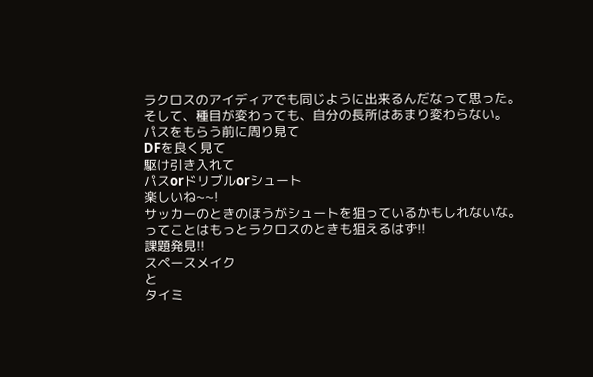ラクロスのアイディアでも同じように出来るんだなって思った。
そして、種目が変わっても、自分の長所はあまり変わらない。
パスをもらう前に周り見て
DFを良く見て
駆け引き入れて
パスorドリブルorシュート
楽しいね~~!
サッカーのときのほうがシュートを狙っているかもしれないな。
ってことはもっとラクロスのときも狙えるはず!!
課題発見!!
スペースメイク
と
タイミ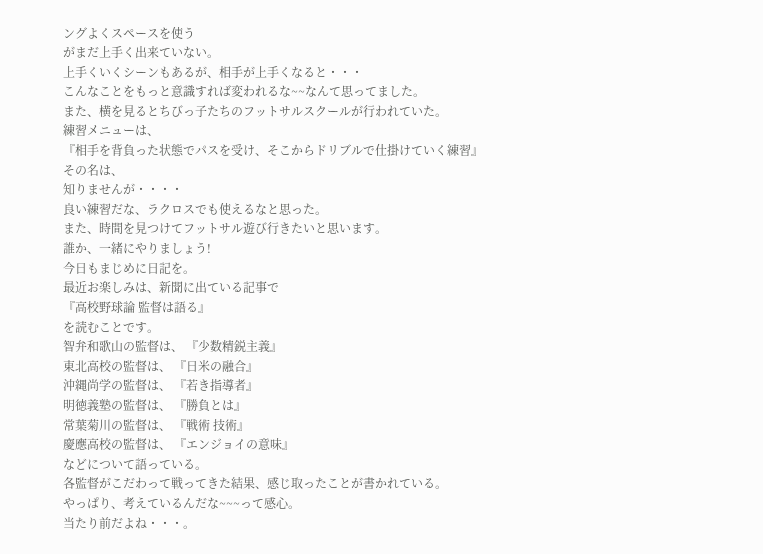ングよくスペースを使う
がまだ上手く出来ていない。
上手くいくシーンもあるが、相手が上手くなると・・・
こんなことをもっと意識すれば変われるな~~なんて思ってました。
また、横を見るとちびっ子たちのフットサルスクールが行われていた。
練習メニューは、
『相手を背負った状態でパスを受け、そこからドリブルで仕掛けていく練習』
その名は、
知りませんが・・・・
良い練習だな、ラクロスでも使えるなと思った。
また、時間を見つけてフットサル遊び行きたいと思います。
誰か、一緒にやりましょう!
今日もまじめに日記を。
最近お楽しみは、新聞に出ている記事で
『高校野球論 監督は語る』
を読むことです。
智弁和歌山の監督は、 『少数精鋭主義』
東北高校の監督は、 『日米の融合』
沖縄尚学の監督は、 『若き指導者』
明徳義塾の監督は、 『勝負とは』
常葉菊川の監督は、 『戦術 技術』
慶應高校の監督は、 『エンジョイの意味』
などについて語っている。
各監督がこだわって戦ってきた結果、感じ取ったことが書かれている。
やっぱり、考えているんだな~~~って感心。
当たり前だよね・・・。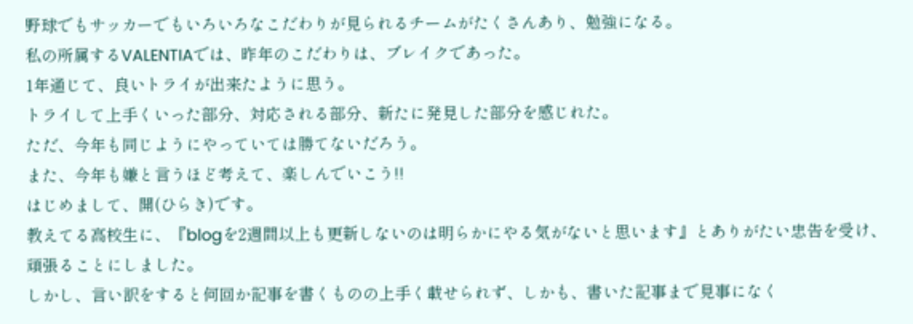野球でもサッカーでもいろいろなこだわりが見られるチームがたくさんあり、勉強になる。
私の所属するVALENTIAでは、昨年のこだわりは、ブレイクであった。
1年通じて、良いトライが出来たように思う。
トライして上手くいった部分、対応される部分、新たに発見した部分を感じれた。
ただ、今年も同じようにやっていては勝てないだろう。
また、今年も嫌と言うほど考えて、楽しんでいこう!!
はじめまして、開(ひらき)です。
教えてる高校生に、『blogを2週間以上も更新しないのは明らかにやる気がないと思います』とありがたい忠告を受け、頑張ることにしました。
しかし、言い訳をすると何回か記事を書くものの上手く載せられず、しかも、書いた記事まで見事になく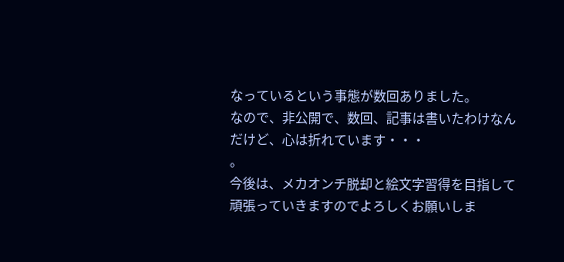なっているという事態が数回ありました。
なので、非公開で、数回、記事は書いたわけなんだけど、心は折れています・・・
。
今後は、メカオンチ脱却と絵文字習得を目指して頑張っていきますのでよろしくお願いしま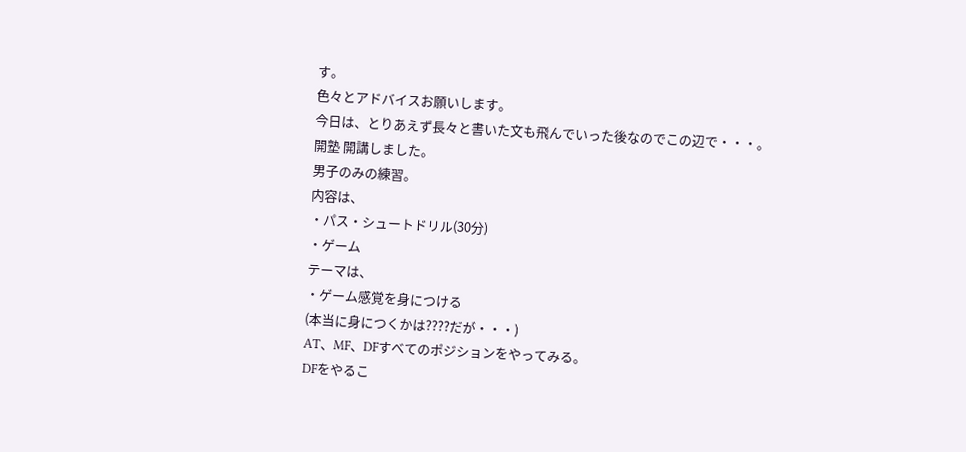す。
色々とアドバイスお願いします。
今日は、とりあえず長々と書いた文も飛んでいった後なのでこの辺で・・・。
開塾 開講しました。
男子のみの練習。
内容は、
・パス・シュートドリル(30分)
・ゲーム
テーマは、
・ゲーム感覚を身につける
(本当に身につくかは????だが・・・)
AT、MF、DFすべてのポジションをやってみる。
DFをやるこ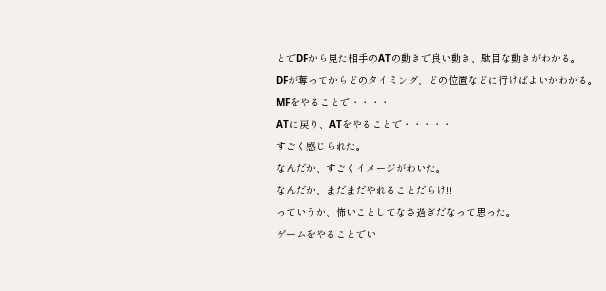とでDFから見た相手のATの動きで良い動き、駄目な動きがわかる。
DFが奪ってからどのタイミング、どの位置などに行けばよいかわかる。
MFをやることで・・・・
ATに戻り、ATをやることで・・・・・
すごく感じられた。
なんだか、すごくイメージがわいた。
なんだか、まだまだやれることだらけ!!
っていうか、怖いことしてなさ過ぎだなって思った。
ゲームをやることでい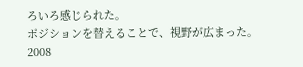ろいろ感じられた。
ポジションを替えることで、視野が広まった。
2008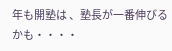年も開塾は 、塾長が一番伸びるかも・・・・